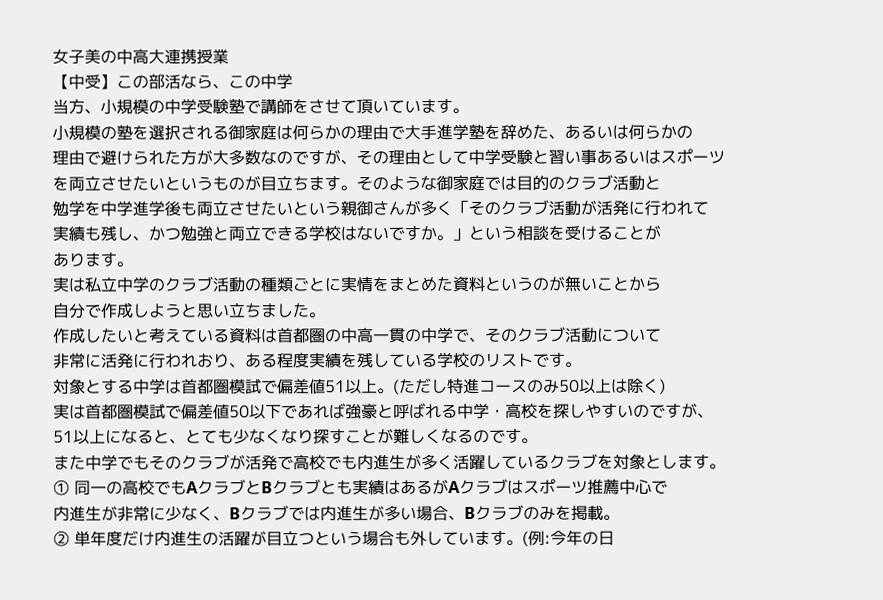女子美の中高大連携授業
【中受】この部活なら、この中学
当方、小規模の中学受験塾で講師をさせて頂いています。
小規模の塾を選択される御家庭は何らかの理由で大手進学塾を辞めた、あるいは何らかの
理由で避けられた方が大多数なのですが、その理由として中学受験と習い事あるいはスポーツ
を両立させたいというものが目立ちます。そのような御家庭では目的のクラブ活動と
勉学を中学進学後も両立させたいという親御さんが多く「そのクラブ活動が活発に行われて
実績も残し、かつ勉強と両立できる学校はないですか。」という相談を受けることが
あります。
実は私立中学のクラブ活動の種類ごとに実情をまとめた資料というのが無いことから
自分で作成しようと思い立ちました。
作成したいと考えている資料は首都圏の中高一貫の中学で、そのクラブ活動について
非常に活発に行われおり、ある程度実績を残している学校のリストです。
対象とする中学は首都圏模試で偏差値51以上。(ただし特進コースのみ50以上は除く)
実は首都圏模試で偏差値50以下であれば強豪と呼ばれる中学・高校を探しやすいのですが、
51以上になると、とても少なくなり探すことが難しくなるのです。
また中学でもそのクラブが活発で高校でも内進生が多く活躍しているクラブを対象とします。
① 同一の高校でもAクラブとBクラブとも実績はあるがAクラブはスポーツ推薦中心で
内進生が非常に少なく、Bクラブでは内進生が多い場合、Bクラブのみを掲載。
② 単年度だけ内進生の活躍が目立つという場合も外しています。(例:今年の日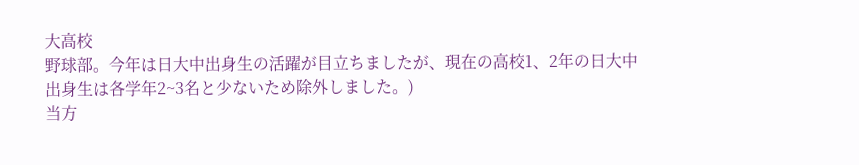大高校
野球部。今年は日大中出身生の活躍が目立ちましたが、現在の高校1、2年の日大中
出身生は各学年2~3名と少ないため除外しました。)
当方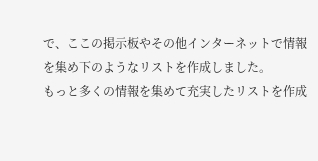で、ここの掲示板やその他インターネットで情報を集め下のようなリストを作成しました。
もっと多くの情報を集めて充実したリストを作成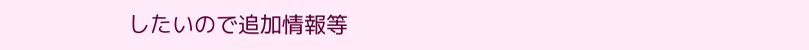したいので追加情報等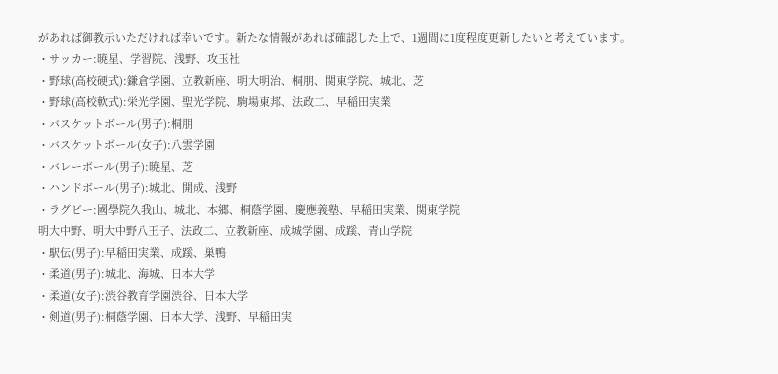があれば御教示いただければ幸いです。新たな情報があれば確認した上で、1週間に1度程度更新したいと考えています。
・サッカー:暁星、学習院、浅野、攻玉社
・野球(高校硬式):鎌倉学園、立教新座、明大明治、桐朋、関東学院、城北、芝
・野球(高校軟式):栄光学園、聖光学院、駒場東邦、法政二、早稲田実業
・バスケットボール(男子):桐朋
・バスケットボール(女子):八雲学園
・バレーボール(男子):暁星、芝
・ハンドボール(男子):城北、開成、浅野
・ラグビー:國學院久我山、城北、本郷、桐蔭学園、慶應義塾、早稲田実業、関東学院
明大中野、明大中野八王子、法政二、立教新座、成城学園、成蹊、青山学院
・駅伝(男子):早稲田実業、成蹊、巣鴨
・柔道(男子):城北、海城、日本大学
・柔道(女子):渋谷教育学園渋谷、日本大学
・剣道(男子):桐蔭学園、日本大学、浅野、早稲田実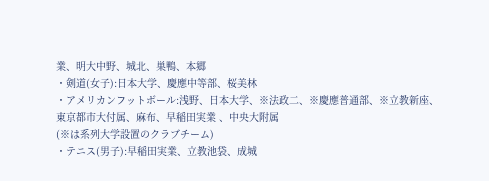業、明大中野、城北、巣鴨、本郷
・剣道(女子):日本大学、慶應中等部、桜美林
・アメリカンフットボール:浅野、日本大学、※法政二、※慶應普通部、※立教新座、
東京都市大付属、麻布、早稲田実業 、中央大附属
(※は系列大学設置のクラブチーム)
・テニス(男子):早稲田実業、立教池袋、成城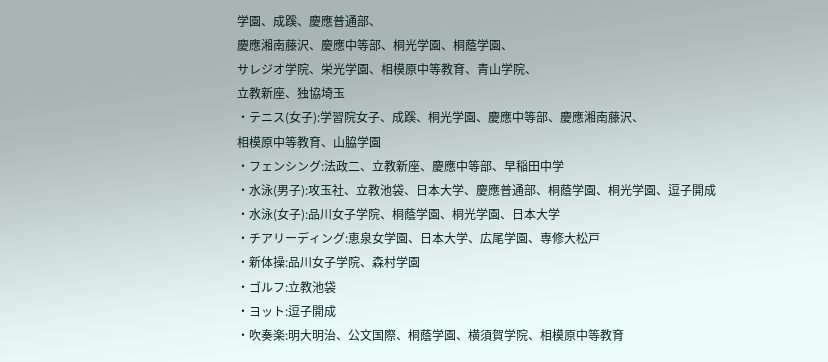学園、成蹊、慶應普通部、
慶應湘南藤沢、慶應中等部、桐光学園、桐蔭学園、
サレジオ学院、栄光学園、相模原中等教育、青山学院、
立教新座、独協埼玉
・テニス(女子):学習院女子、成蹊、桐光学園、慶應中等部、慶應湘南藤沢、
相模原中等教育、山脇学園
・フェンシング:法政二、立教新座、慶應中等部、早稲田中学
・水泳(男子):攻玉社、立教池袋、日本大学、慶應普通部、桐蔭学園、桐光学園、逗子開成
・水泳(女子):品川女子学院、桐蔭学園、桐光学園、日本大学
・チアリーディング:恵泉女学園、日本大学、広尾学園、専修大松戸
・新体操:品川女子学院、森村学園
・ゴルフ:立教池袋
・ヨット:逗子開成
・吹奏楽:明大明治、公文国際、桐蔭学園、横須賀学院、相模原中等教育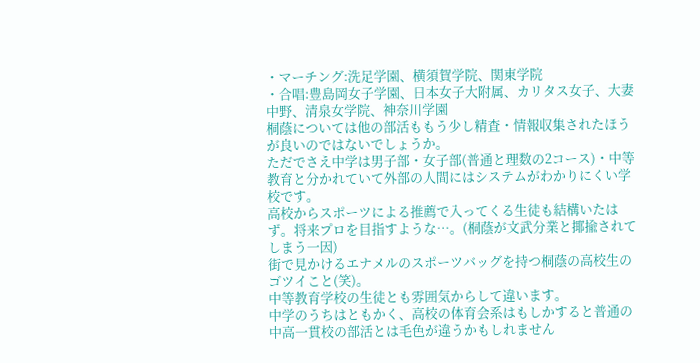・マーチング:洗足学園、横須賀学院、関東学院
・合唱:豊島岡女子学園、日本女子大附属、カリタス女子、大妻中野、清泉女学院、神奈川学園
桐蔭については他の部活ももう少し精査・情報収集されたほうが良いのではないでしょうか。
ただでさえ中学は男子部・女子部(普通と理数の2コース)・中等教育と分かれていて外部の人間にはシステムがわかりにくい学校です。
高校からスポーツによる推薦で入ってくる生徒も結構いたはず。将来プロを目指すような…。(桐蔭が文武分業と揶揄されてしまう一因)
街で見かけるエナメルのスポーツバッグを持つ桐蔭の高校生のゴツイこと(笑)。
中等教育学校の生徒とも雰囲気からして違います。
中学のうちはともかく、高校の体育会系はもしかすると普通の中高一貫校の部活とは毛色が違うかもしれません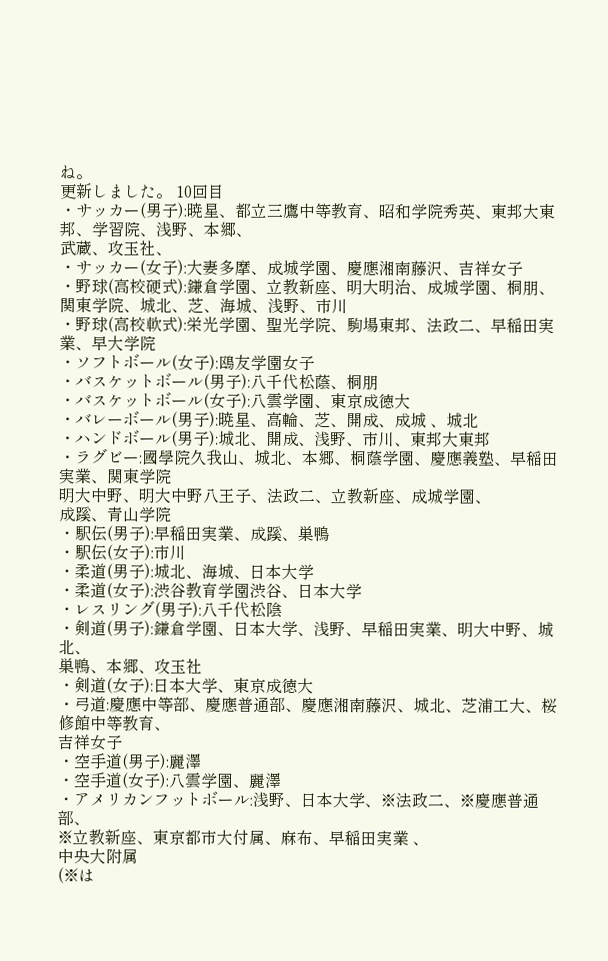ね。
更新しました。 10回目
・サッカー(男子):暁星、都立三鷹中等教育、昭和学院秀英、東邦大東邦、学習院、浅野、本郷、
武蔵、攻玉社、
・サッカー(女子):大妻多摩、成城学園、慶應湘南藤沢、吉祥女子
・野球(高校硬式):鎌倉学園、立教新座、明大明治、成城学園、桐朋、
関東学院、城北、芝、海城、浅野、市川
・野球(高校軟式):栄光学園、聖光学院、駒場東邦、法政二、早稲田実業、早大学院
・ソフトボール(女子):鴎友学園女子
・バスケットボール(男子):八千代松蔭、桐朋
・バスケットボール(女子):八雲学園、東京成徳大
・バレーボール(男子):暁星、高輪、芝、開成、成城 、城北
・ハンドボール(男子):城北、開成、浅野、市川、東邦大東邦
・ラグビー:國學院久我山、城北、本郷、桐蔭学園、慶應義塾、早稲田実業、関東学院
明大中野、明大中野八王子、法政二、立教新座、成城学園、
成蹊、青山学院
・駅伝(男子):早稲田実業、成蹊、巣鴨
・駅伝(女子):市川
・柔道(男子):城北、海城、日本大学
・柔道(女子):渋谷教育学園渋谷、日本大学
・レスリング(男子):八千代松陰
・剣道(男子):鎌倉学園、日本大学、浅野、早稲田実業、明大中野、城北、
巣鴨、本郷、攻玉社
・剣道(女子):日本大学、東京成徳大
・弓道:慶應中等部、慶應普通部、慶應湘南藤沢、城北、芝浦工大、桜修館中等教育、
吉祥女子
・空手道(男子):麗澤
・空手道(女子):八雲学園、麗澤
・アメリカンフットボール:浅野、日本大学、※法政二、※慶應普通部、
※立教新座、東京都市大付属、麻布、早稲田実業 、
中央大附属
(※は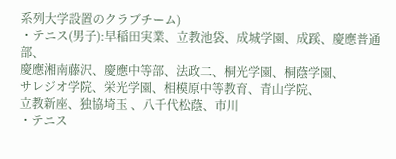系列大学設置のクラブチーム)
・テニス(男子):早稲田実業、立教池袋、成城学園、成蹊、慶應普通部、
慶應湘南藤沢、慶應中等部、法政二、桐光学園、桐蔭学園、
サレジオ学院、栄光学園、相模原中等教育、青山学院、
立教新座、独協埼玉 、八千代松蔭、市川
・テニス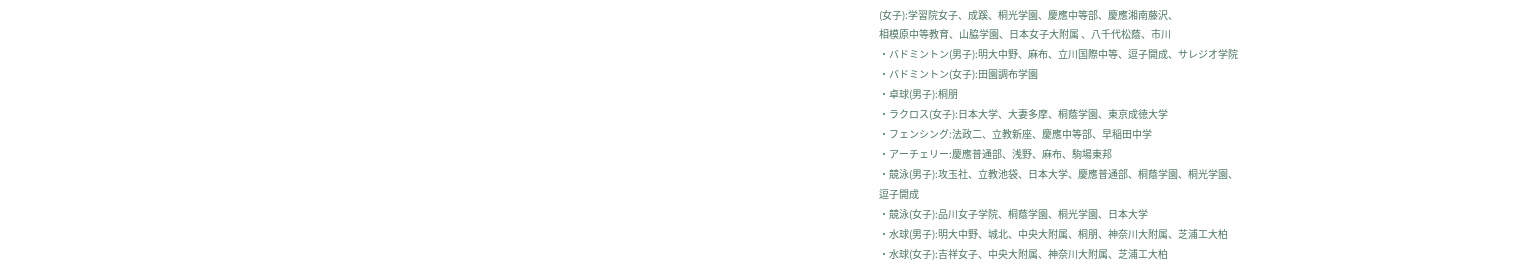(女子):学習院女子、成蹊、桐光学園、慶應中等部、慶應湘南藤沢、
相模原中等教育、山脇学園、日本女子大附属 、八千代松蔭、市川
・バドミントン(男子):明大中野、麻布、立川国際中等、逗子開成、サレジオ学院
・バドミントン(女子):田園調布学園
・卓球(男子):桐朋
・ラクロス(女子):日本大学、大妻多摩、桐蔭学園、東京成徳大学
・フェンシング:法政二、立教新座、慶應中等部、早稲田中学
・アーチェリー:慶應普通部、浅野、麻布、駒場東邦
・競泳(男子):攻玉社、立教池袋、日本大学、慶應普通部、桐蔭学園、桐光学園、
逗子開成
・競泳(女子):品川女子学院、桐蔭学園、桐光学園、日本大学
・水球(男子):明大中野、城北、中央大附属、桐朋、神奈川大附属、芝浦工大柏
・水球(女子):吉祥女子、中央大附属、神奈川大附属、芝浦工大柏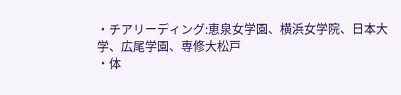・チアリーディング:恵泉女学園、横浜女学院、日本大学、広尾学園、専修大松戸
・体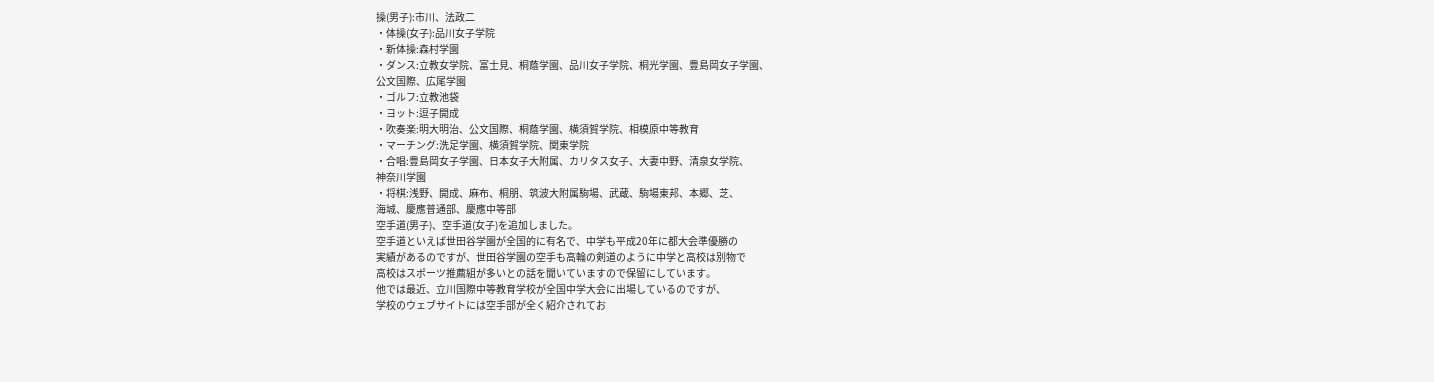操(男子):市川、法政二
・体操(女子):品川女子学院
・新体操:森村学園
・ダンス:立教女学院、富士見、桐蔭学園、品川女子学院、桐光学園、豊島岡女子学園、
公文国際、広尾学園
・ゴルフ:立教池袋
・ヨット:逗子開成
・吹奏楽:明大明治、公文国際、桐蔭学園、横須賀学院、相模原中等教育
・マーチング:洗足学園、横須賀学院、関東学院
・合唱:豊島岡女子学園、日本女子大附属、カリタス女子、大妻中野、清泉女学院、
神奈川学園
・将棋:浅野、開成、麻布、桐朋、筑波大附属駒場、武蔵、駒場東邦、本郷、芝、
海城、慶應普通部、慶應中等部
空手道(男子)、空手道(女子)を追加しました。
空手道といえば世田谷学園が全国的に有名で、中学も平成20年に都大会準優勝の
実績があるのですが、世田谷学園の空手も高輪の剣道のように中学と高校は別物で
高校はスポーツ推薦組が多いとの話を聞いていますので保留にしています。
他では最近、立川国際中等教育学校が全国中学大会に出場しているのですが、
学校のウェブサイトには空手部が全く紹介されてお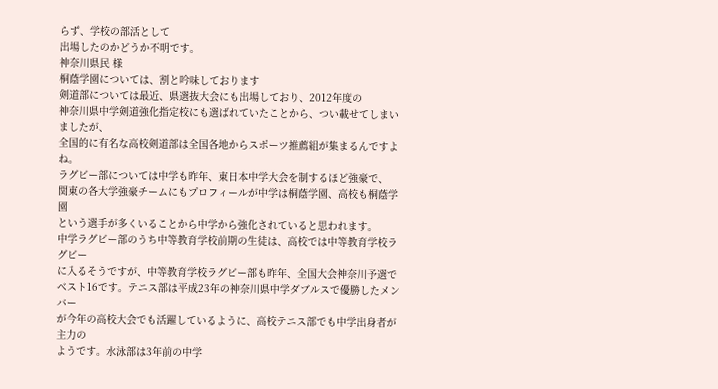らず、学校の部活として
出場したのかどうか不明です。
神奈川県民 様
桐蔭学園については、割と吟味しております
剣道部については最近、県選抜大会にも出場しており、2012年度の
神奈川県中学剣道強化指定校にも選ばれていたことから、つい載せてしまいましたが、
全国的に有名な高校剣道部は全国各地からスポーツ推薦組が集まるんですよね。
ラグビー部については中学も昨年、東日本中学大会を制するほど強豪で、
関東の各大学強豪チームにもプロフィールが中学は桐蔭学園、高校も桐蔭学園
という選手が多くいることから中学から強化されていると思われます。
中学ラグビー部のうち中等教育学校前期の生徒は、高校では中等教育学校ラグビー
に入るそうですが、中等教育学校ラグビー部も昨年、全国大会神奈川予選で
ベスト16です。テニス部は平成23年の神奈川県中学ダブルスで優勝したメンバー
が今年の高校大会でも活躍しているように、高校テニス部でも中学出身者が主力の
ようです。水泳部は3年前の中学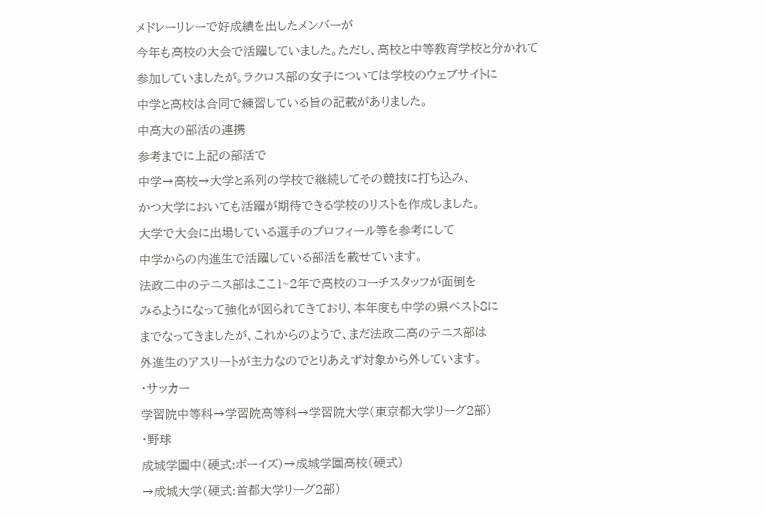メドレーリレーで好成績を出したメンバーが
今年も高校の大会で活躍していました。ただし、高校と中等教育学校と分かれて
参加していましたが。ラクロス部の女子については学校のウェブサイトに
中学と高校は合同で練習している旨の記載がありました。
中高大の部活の連携
参考までに上記の部活で
中学→高校→大学と系列の学校で継続してその競技に打ち込み、
かつ大学においても活躍が期待できる学校のリストを作成しました。
大学で大会に出場している選手のプロフィール等を参考にして
中学からの内進生で活躍している部活を載せています。
法政二中のテニス部はここ1~2年で高校のコーチスタッフが面倒を
みるようになって強化が図られてきており、本年度も中学の県ベスト8に
までなってきましたが、これからのようで、まだ法政二高のテニス部は
外進生のアスリートが主力なのでとりあえず対象から外しています。
・サッカー
学習院中等科→学習院高等科→学習院大学(東京都大学リーグ2部)
・野球
成城学園中(硬式:ボーイズ)→成城学園高校(硬式)
→成城大学(硬式:首都大学リーグ2部)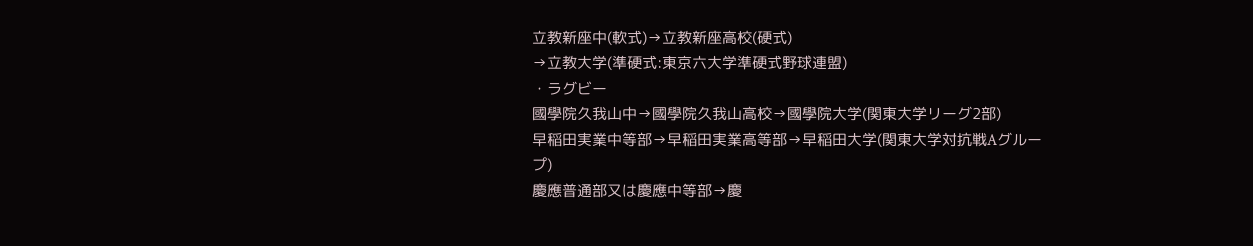立教新座中(軟式)→立教新座高校(硬式)
→立教大学(準硬式:東京六大学準硬式野球連盟)
・ラグビー
國學院久我山中→國學院久我山高校→國學院大学(関東大学リーグ2部)
早稲田実業中等部→早稲田実業高等部→早稲田大学(関東大学対抗戦Aグループ)
慶應普通部又は慶應中等部→慶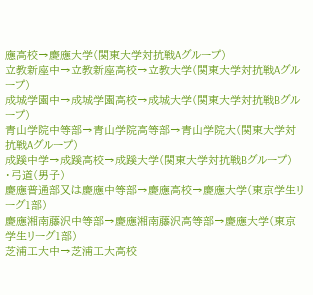應高校→慶應大学(関東大学対抗戦Aグループ)
立教新座中→立教新座高校→立教大学(関東大学対抗戦Aグループ)
成城学園中→成城学園高校→成城大学(関東大学対抗戦Bグループ)
青山学院中等部→青山学院高等部→青山学院大(関東大学対抗戦Aグループ)
成蹊中学→成蹊高校→成蹊大学(関東大学対抗戦Bグループ)
・弓道(男子)
慶應普通部又は慶應中等部→慶應高校→慶應大学(東京学生リーグ1部)
慶應湘南藤沢中等部→慶應湘南藤沢高等部→慶應大学(東京学生リーグ1部)
芝浦工大中→芝浦工大高校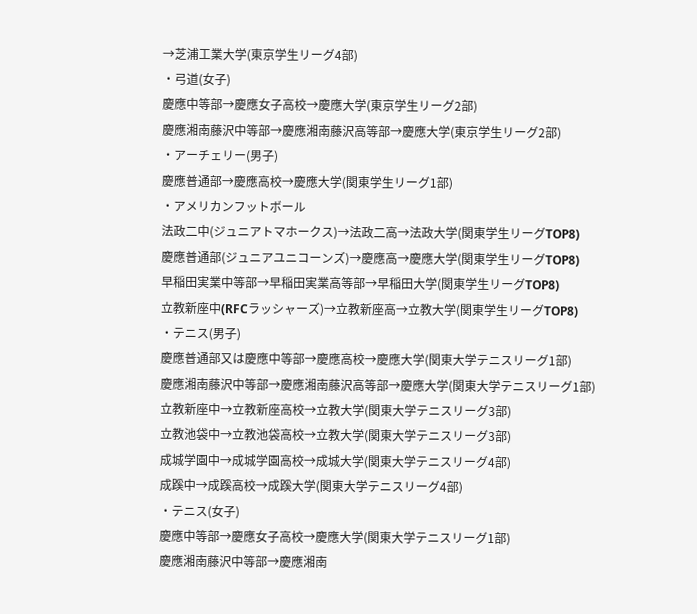→芝浦工業大学(東京学生リーグ4部)
・弓道(女子)
慶應中等部→慶應女子高校→慶應大学(東京学生リーグ2部)
慶應湘南藤沢中等部→慶應湘南藤沢高等部→慶應大学(東京学生リーグ2部)
・アーチェリー(男子)
慶應普通部→慶應高校→慶應大学(関東学生リーグ1部)
・アメリカンフットボール
法政二中(ジュニアトマホークス)→法政二高→法政大学(関東学生リーグTOP8)
慶應普通部(ジュニアユニコーンズ)→慶應高→慶應大学(関東学生リーグTOP8)
早稲田実業中等部→早稲田実業高等部→早稲田大学(関東学生リーグTOP8)
立教新座中(RFCラッシャーズ)→立教新座高→立教大学(関東学生リーグTOP8)
・テニス(男子)
慶應普通部又は慶應中等部→慶應高校→慶應大学(関東大学テニスリーグ1部)
慶應湘南藤沢中等部→慶應湘南藤沢高等部→慶應大学(関東大学テニスリーグ1部)
立教新座中→立教新座高校→立教大学(関東大学テニスリーグ3部)
立教池袋中→立教池袋高校→立教大学(関東大学テニスリーグ3部)
成城学園中→成城学園高校→成城大学(関東大学テニスリーグ4部)
成蹊中→成蹊高校→成蹊大学(関東大学テニスリーグ4部)
・テニス(女子)
慶應中等部→慶應女子高校→慶應大学(関東大学テニスリーグ1部)
慶應湘南藤沢中等部→慶應湘南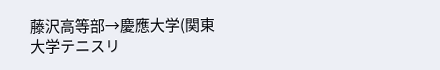藤沢高等部→慶應大学(関東大学テニスリ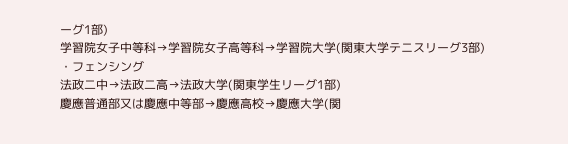ーグ1部)
学習院女子中等科→学習院女子高等科→学習院大学(関東大学テニスリーグ3部)
・フェンシング
法政二中→法政二高→法政大学(関東学生リーグ1部)
慶應普通部又は慶應中等部→慶應高校→慶應大学(関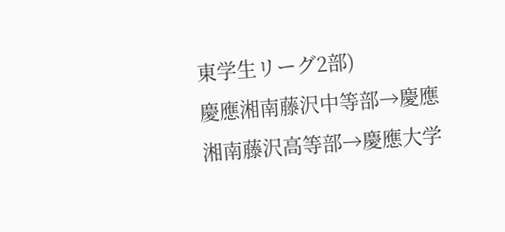東学生リーグ2部)
慶應湘南藤沢中等部→慶應湘南藤沢高等部→慶應大学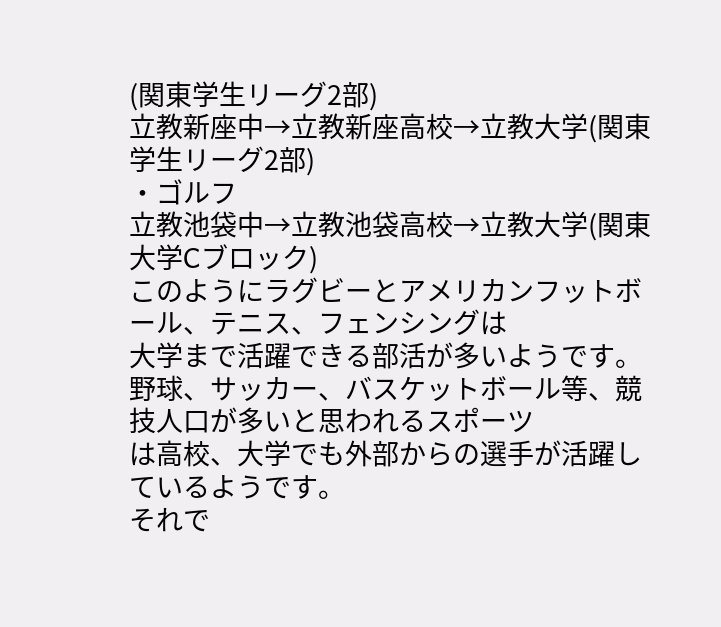(関東学生リーグ2部)
立教新座中→立教新座高校→立教大学(関東学生リーグ2部)
・ゴルフ
立教池袋中→立教池袋高校→立教大学(関東大学Cブロック)
このようにラグビーとアメリカンフットボール、テニス、フェンシングは
大学まで活躍できる部活が多いようです。
野球、サッカー、バスケットボール等、競技人口が多いと思われるスポーツ
は高校、大学でも外部からの選手が活躍しているようです。
それで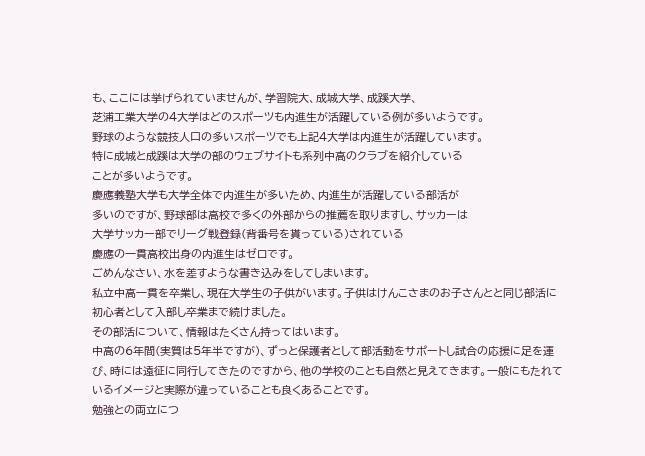も、ここには挙げられていませんが、学習院大、成城大学、成蹊大学、
芝浦工業大学の4大学はどのスポーツも内進生が活躍している例が多いようです。
野球のような競技人口の多いスポーツでも上記4大学は内進生が活躍しています。
特に成城と成蹊は大学の部のウェブサイトも系列中高のクラブを紹介している
ことが多いようです。
慶應義塾大学も大学全体で内進生が多いため、内進生が活躍している部活が
多いのですが、野球部は高校で多くの外部からの推薦を取りますし、サッカーは
大学サッカー部でリーグ戦登録(背番号を貰っている)されている
慶應の一貫高校出身の内進生はゼロです。
ごめんなさい、水を差すような書き込みをしてしまいます。
私立中高一貫を卒業し、現在大学生の子供がいます。子供はけんこさまのお子さんとと同じ部活に初心者として入部し卒業まで続けました。
その部活について、情報はたくさん持ってはいます。
中高の6年間(実質は5年半ですが)、ずっと保護者として部活動をサポートし試合の応援に足を運び、時には遠征に同行してきたのですから、他の学校のことも自然と見えてきます。一般にもたれているイメージと実際が違っていることも良くあることです。
勉強との両立につ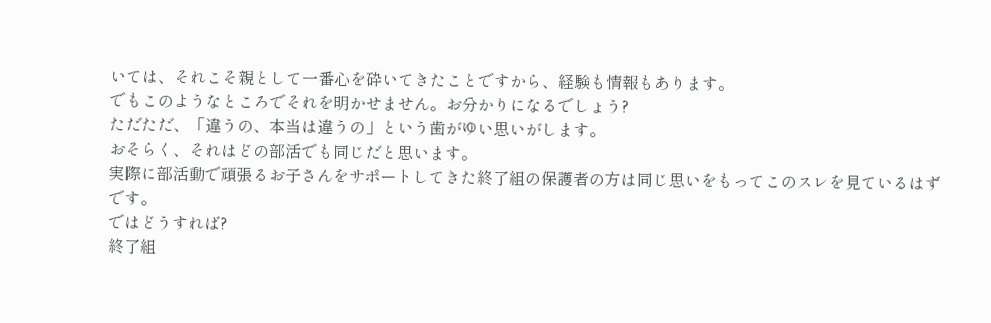いては、それこそ親として一番心を砕いてきたことですから、経験も情報もあります。
でもこのようなところでそれを明かせません。お分かりになるでしょう?
ただただ、「違うの、本当は違うの」という歯がゆい思いがします。
おそらく、それはどの部活でも同じだと思います。
実際に部活動で頑張るお子さんをサポートしてきた終了組の保護者の方は同じ思いをもってこのスレを見ているはずです。
ではどうすれば?
終了組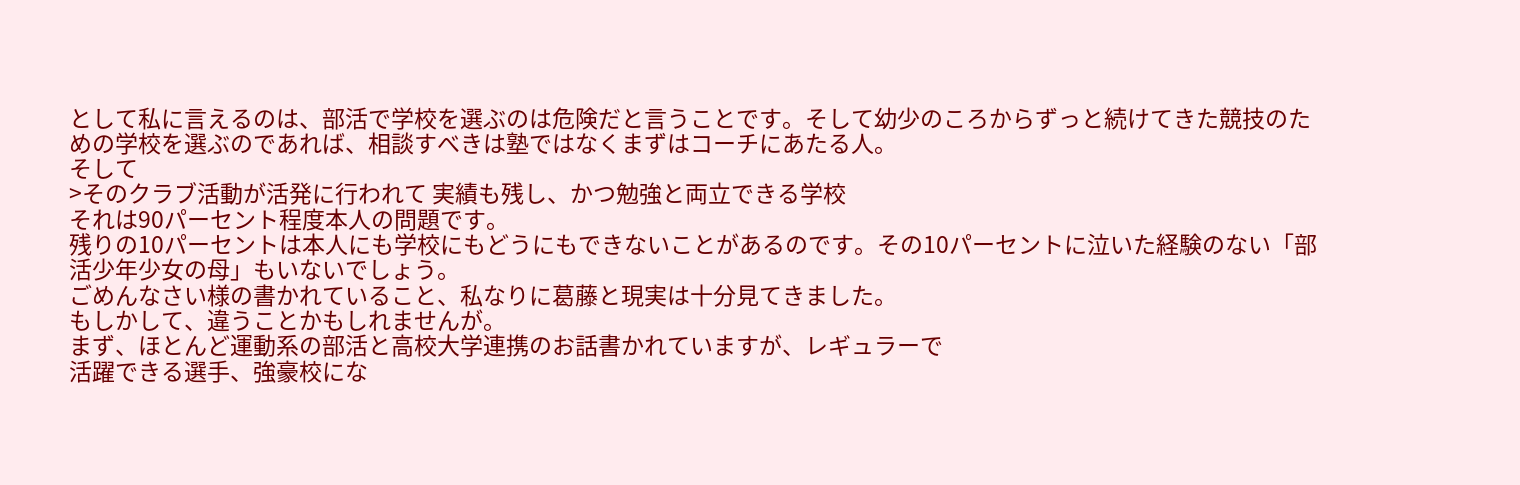として私に言えるのは、部活で学校を選ぶのは危険だと言うことです。そして幼少のころからずっと続けてきた競技のための学校を選ぶのであれば、相談すべきは塾ではなくまずはコーチにあたる人。
そして
>そのクラブ活動が活発に行われて 実績も残し、かつ勉強と両立できる学校
それは90パーセント程度本人の問題です。
残りの10パーセントは本人にも学校にもどうにもできないことがあるのです。その10パーセントに泣いた経験のない「部活少年少女の母」もいないでしょう。
ごめんなさい様の書かれていること、私なりに葛藤と現実は十分見てきました。
もしかして、違うことかもしれませんが。
まず、ほとんど運動系の部活と高校大学連携のお話書かれていますが、レギュラーで
活躍できる選手、強豪校にな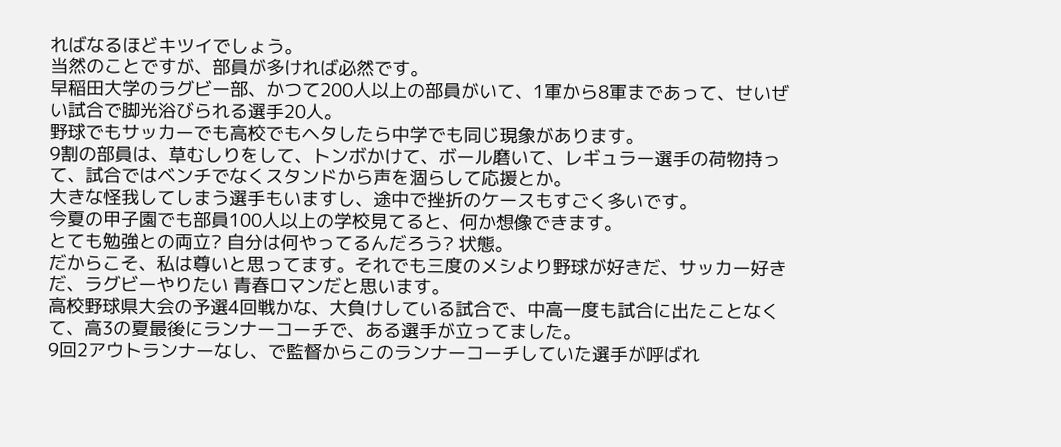ればなるほどキツイでしょう。
当然のことですが、部員が多ければ必然です。
早稲田大学のラグビー部、かつて200人以上の部員がいて、1軍から8軍まであって、せいぜい試合で脚光浴びられる選手20人。
野球でもサッカーでも高校でもヘタしたら中学でも同じ現象があります。
9割の部員は、草むしりをして、トンボかけて、ボール磨いて、レギュラー選手の荷物持って、試合ではベンチでなくスタンドから声を涸らして応援とか。
大きな怪我してしまう選手もいますし、途中で挫折のケースもすごく多いです。
今夏の甲子園でも部員100人以上の学校見てると、何か想像できます。
とても勉強との両立? 自分は何やってるんだろう? 状態。
だからこそ、私は尊いと思ってます。それでも三度のメシより野球が好きだ、サッカー好きだ、ラグビーやりたい 青春ロマンだと思います。
高校野球県大会の予選4回戦かな、大負けしている試合で、中高一度も試合に出たことなくて、高3の夏最後にランナーコーチで、ある選手が立ってました。
9回2アウトランナーなし、で監督からこのランナーコーチしていた選手が呼ばれ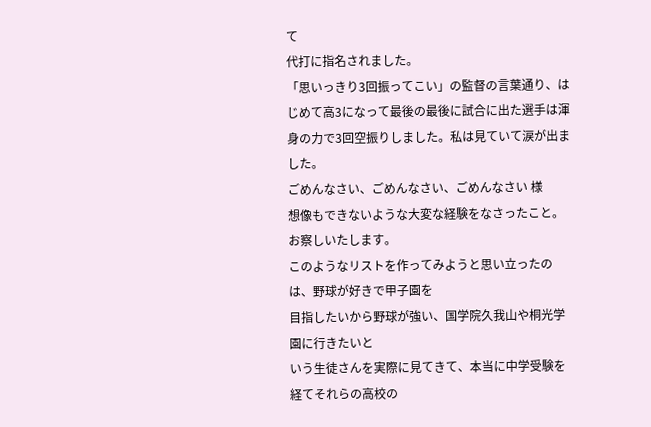て
代打に指名されました。
「思いっきり3回振ってこい」の監督の言葉通り、はじめて高3になって最後の最後に試合に出た選手は渾身の力で3回空振りしました。私は見ていて涙が出ました。
ごめんなさい、ごめんなさい、ごめんなさい 様
想像もできないような大変な経験をなさったこと。お察しいたします。
このようなリストを作ってみようと思い立ったのは、野球が好きで甲子園を
目指したいから野球が強い、国学院久我山や桐光学園に行きたいと
いう生徒さんを実際に見てきて、本当に中学受験を経てそれらの高校の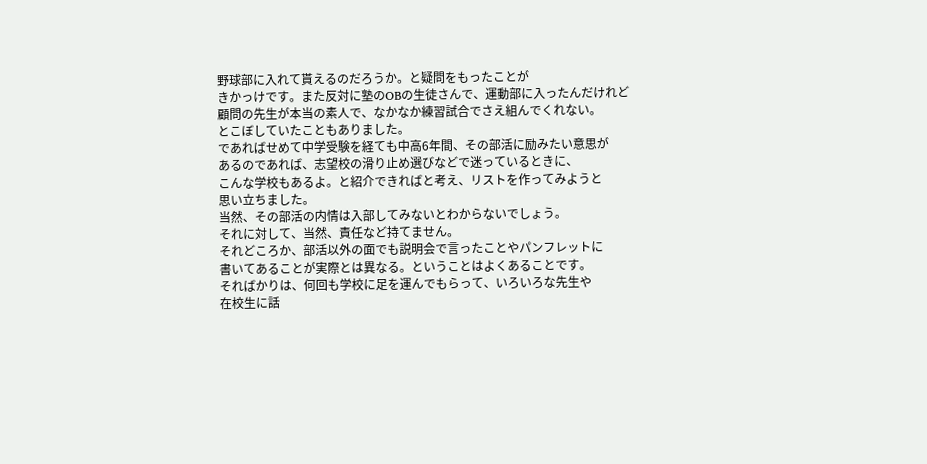野球部に入れて貰えるのだろうか。と疑問をもったことが
きかっけです。また反対に塾のOBの生徒さんで、運動部に入ったんだけれど
顧問の先生が本当の素人で、なかなか練習試合でさえ組んでくれない。
とこぼしていたこともありました。
であればせめて中学受験を経ても中高6年間、その部活に励みたい意思が
あるのであれば、志望校の滑り止め選びなどで迷っているときに、
こんな学校もあるよ。と紹介できればと考え、リストを作ってみようと
思い立ちました。
当然、その部活の内情は入部してみないとわからないでしょう。
それに対して、当然、責任など持てません。
それどころか、部活以外の面でも説明会で言ったことやパンフレットに
書いてあることが実際とは異なる。ということはよくあることです。
そればかりは、何回も学校に足を運んでもらって、いろいろな先生や
在校生に話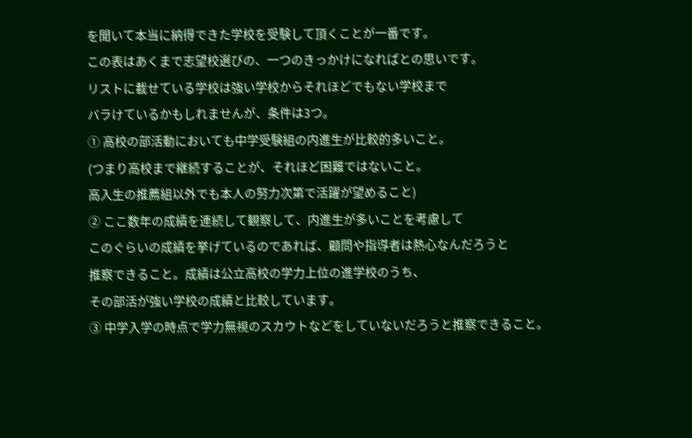を聞いて本当に納得できた学校を受験して頂くことが一番です。
この表はあくまで志望校選びの、一つのきっかけになればとの思いです。
リストに載せている学校は強い学校からそれほどでもない学校まで
バラけているかもしれませんが、条件は3つ。
① 高校の部活動においても中学受験組の内進生が比較的多いこと。
(つまり高校まで継続することが、それほど困難ではないこと。
高入生の推薦組以外でも本人の努力次第で活躍が望めること)
② ここ数年の成績を連続して観察して、内進生が多いことを考慮して
このぐらいの成績を挙げているのであれば、顧問や指導者は熱心なんだろうと
推察できること。成績は公立高校の学力上位の進学校のうち、
その部活が強い学校の成績と比較しています。
③ 中学入学の時点で学力無視のスカウトなどをしていないだろうと推察できること。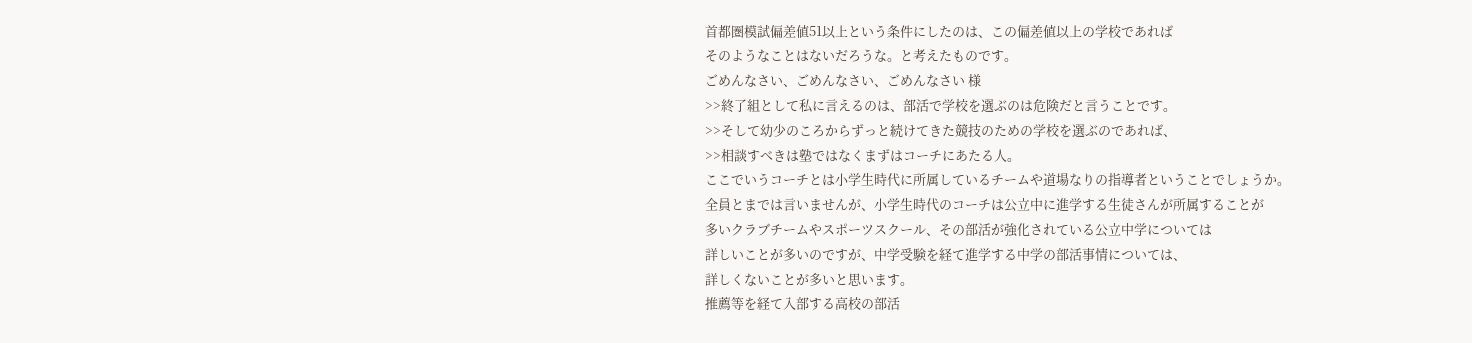首都圏模試偏差値51以上という条件にしたのは、この偏差値以上の学校であれば
そのようなことはないだろうな。と考えたものです。
ごめんなさい、ごめんなさい、ごめんなさい 様
>>終了組として私に言えるのは、部活で学校を選ぶのは危険だと言うことです。
>>そして幼少のころからずっと続けてきた競技のための学校を選ぶのであれば、
>>相談すべきは塾ではなくまずはコーチにあたる人。
ここでいうコーチとは小学生時代に所属しているチームや道場なりの指導者ということでしょうか。
全員とまでは言いませんが、小学生時代のコーチは公立中に進学する生徒さんが所属することが
多いクラブチームやスポーツスクール、その部活が強化されている公立中学については
詳しいことが多いのですが、中学受験を経て進学する中学の部活事情については、
詳しくないことが多いと思います。
推薦等を経て入部する高校の部活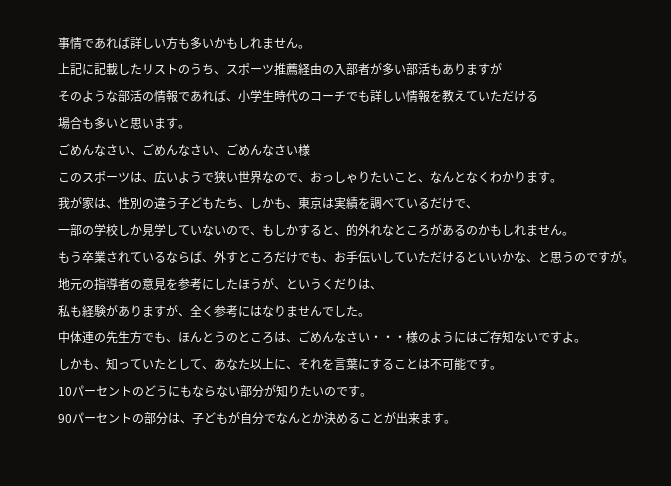事情であれば詳しい方も多いかもしれません。
上記に記載したリストのうち、スポーツ推薦経由の入部者が多い部活もありますが
そのような部活の情報であれば、小学生時代のコーチでも詳しい情報を教えていただける
場合も多いと思います。
ごめんなさい、ごめんなさい、ごめんなさい様
このスポーツは、広いようで狭い世界なので、おっしゃりたいこと、なんとなくわかります。
我が家は、性別の違う子どもたち、しかも、東京は実績を調べているだけで、
一部の学校しか見学していないので、もしかすると、的外れなところがあるのかもしれません。
もう卒業されているならば、外すところだけでも、お手伝いしていただけるといいかな、と思うのですが。
地元の指導者の意見を参考にしたほうが、というくだりは、
私も経験がありますが、全く参考にはなりませんでした。
中体連の先生方でも、ほんとうのところは、ごめんなさい・・・様のようにはご存知ないですよ。
しかも、知っていたとして、あなた以上に、それを言葉にすることは不可能です。
10パーセントのどうにもならない部分が知りたいのです。
90パーセントの部分は、子どもが自分でなんとか決めることが出来ます。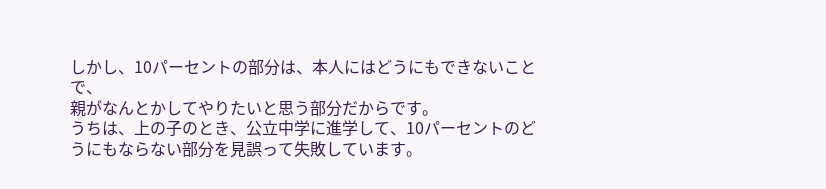しかし、10パーセントの部分は、本人にはどうにもできないことで、
親がなんとかしてやりたいと思う部分だからです。
うちは、上の子のとき、公立中学に進学して、10パーセントのどうにもならない部分を見誤って失敗しています。